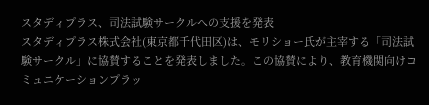スタディプラス、司法試験サークルへの支援を発表
スタディプラス株式会社(東京都千代田区)は、モリショー氏が主宰する「司法試験サークル」に協賛することを発表しました。この協賛により、教育機関向けコミュニケーションプラッ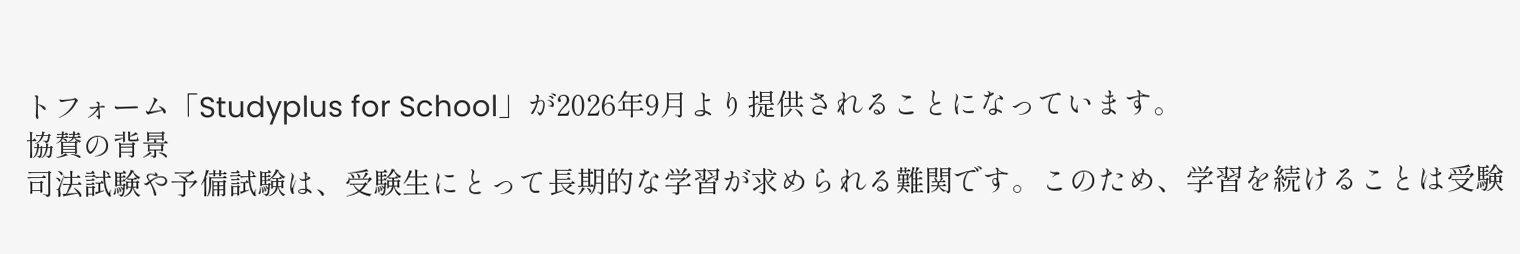トフォーム「Studyplus for School」が2026年9月より提供されることになっています。
協賛の背景
司法試験や予備試験は、受験生にとって長期的な学習が求められる難関です。このため、学習を続けることは受験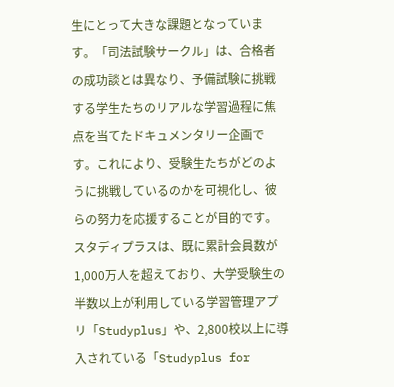生にとって大きな課題となっています。「司法試験サークル」は、合格者の成功談とは異なり、予備試験に挑戦する学生たちのリアルな学習過程に焦点を当てたドキュメンタリー企画です。これにより、受験生たちがどのように挑戦しているのかを可視化し、彼らの努力を応援することが目的です。
スタディプラスは、既に累計会員数が1,000万人を超えており、大学受験生の半数以上が利用している学習管理アプリ「Studyplus」や、2,800校以上に導入されている「Studyplus for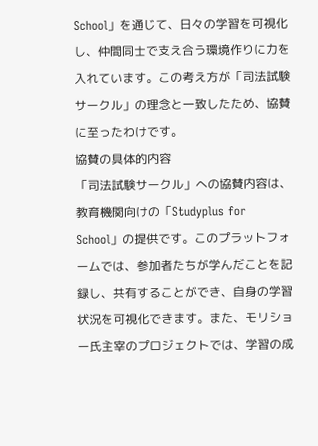School」を通じて、日々の学習を可視化し、仲間同士で支え合う環境作りに力を入れています。この考え方が「司法試験サークル」の理念と一致したため、協賛に至ったわけです。
協賛の具体的内容
「司法試験サークル」への協賛内容は、教育機関向けの「Studyplus for School」の提供です。このプラットフォームでは、参加者たちが学んだことを記録し、共有することができ、自身の学習状況を可視化できます。また、モリショー氏主宰のプロジェクトでは、学習の成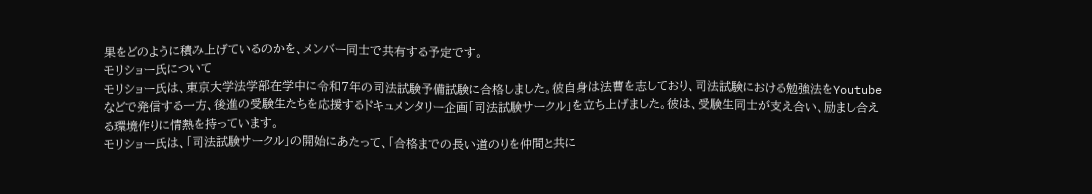果をどのように積み上げているのかを、メンバー同士で共有する予定です。
モリショー氏について
モリショー氏は、東京大学法学部在学中に令和7年の司法試験予備試験に合格しました。彼自身は法曹を志しており、司法試験における勉強法をYoutubeなどで発信する一方、後進の受験生たちを応援するドキュメンタリー企画「司法試験サークル」を立ち上げました。彼は、受験生同士が支え合い、励まし合える環境作りに情熱を持っています。
モリショー氏は、「司法試験サークル」の開始にあたって、「合格までの長い道のりを仲間と共に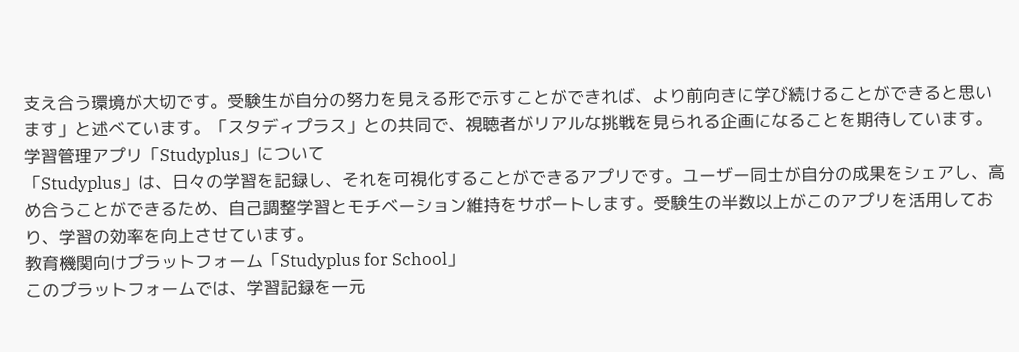支え合う環境が大切です。受験生が自分の努力を見える形で示すことができれば、より前向きに学び続けることができると思います」と述べています。「スタディプラス」との共同で、視聴者がリアルな挑戦を見られる企画になることを期待しています。
学習管理アプリ「Studyplus」について
「Studyplus」は、日々の学習を記録し、それを可視化することができるアプリです。ユーザー同士が自分の成果をシェアし、高め合うことができるため、自己調整学習とモチベーション維持をサポートします。受験生の半数以上がこのアプリを活用しており、学習の効率を向上させています。
教育機関向けプラットフォーム「Studyplus for School」
このプラットフォームでは、学習記録を一元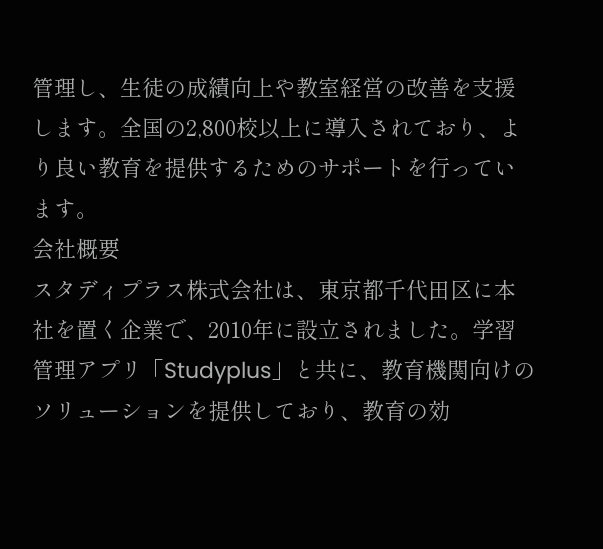管理し、生徒の成績向上や教室経営の改善を支援します。全国の2,800校以上に導入されており、より良い教育を提供するためのサポートを行っています。
会社概要
スタディプラス株式会社は、東京都千代田区に本社を置く企業で、2010年に設立されました。学習管理アプリ「Studyplus」と共に、教育機関向けのソリューションを提供しており、教育の効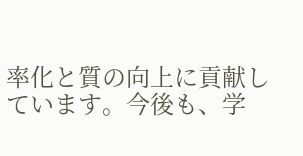率化と質の向上に貢献しています。今後も、学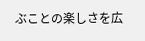ぶことの楽しさを広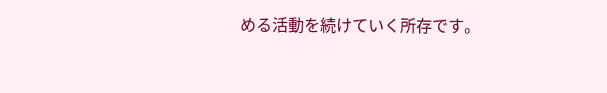める活動を続けていく所存です。